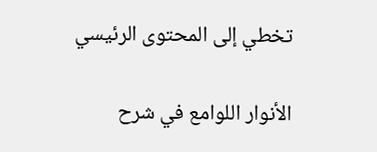تخطي إلى المحتوى الرئيسي

الأنوار اللوامع في شرح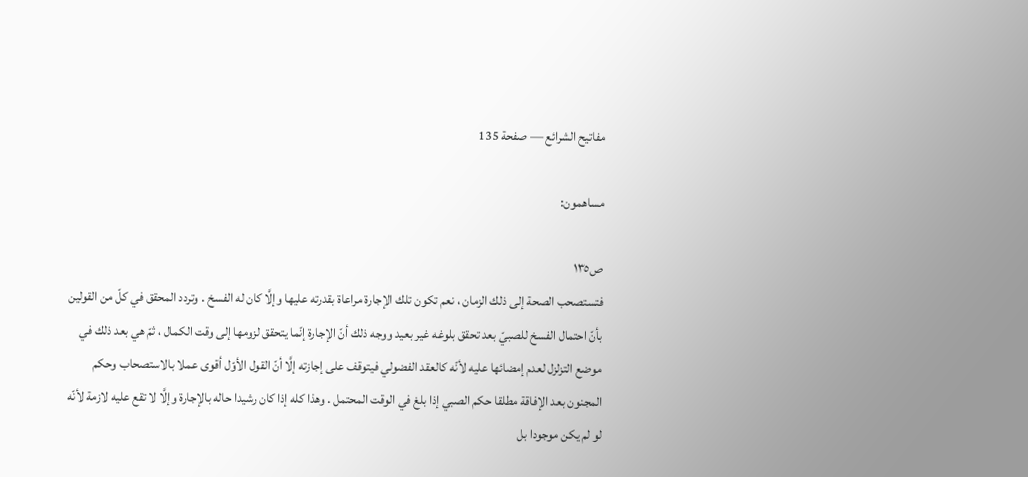مفاتيح الشرائع — صفحة 135

مساهمون:

ص١٣٥
فتستصحب الصحة إلى ذلك الزمان ، نعم تكون تلك الإجارة مراعاة بقدرته عليها وإلَّا كان له الفسخ . وتردد المحقق في كلّ من القولين بأنّ احتمال الفسخ للصبيّ بعد تحقق بلوغه غير بعيد ووجه ذلك أنّ الإجارة إنّما يتحقق لزومها إلى وقت الكمال ، ثمّ هي بعد ذلك في موضع التزلزل لعدم إمضائها عليه لأنّه كالعقد الفضولي فيتوقف على إجازته إلَّا أنّ القول الأوّل أقوى عملا بالاستصحاب وحكم المجنون بعد الإفاقة مطلقا حكم الصبي إذا بلغ في الوقت المحتمل . وهذا كله إذا كان رشيدا حاله بالإجارة وإلَّا لا تقع عليه لازمة لأنّه لو لم يكن موجودا بل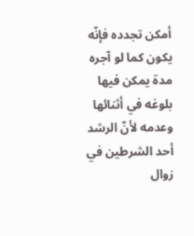أمكن تجدده فإنّه يكون كما لو آجره مدة يمكن فيها بلوغه في أثنائها وعدمه لأنّ الرشد أحد الشرطين في زوال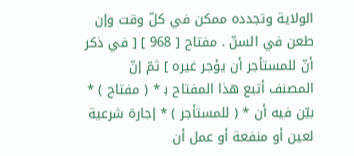الولاية وتجدده ممكن في كلّ وقت وإن طعن في السنّ . مفتاح [ 968 ] [ في ذكر أنّ للمستأجر أن يؤجر غيره ] ثمّ إنّ المصنف أتبع هذا المفتاح ب‍ * ( مفتاح ) * بيّن فيه أن * ( للمستأجر ) * إجارة شرعية لعين أو منفعة أو عمل أن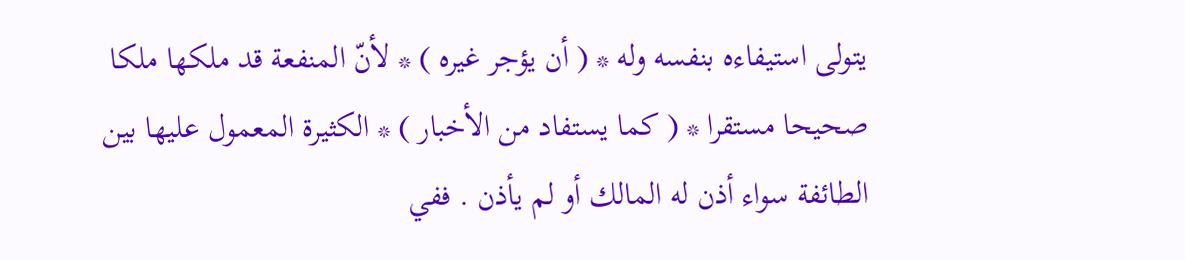يتولى استيفاءه بنفسه وله * ( أن يؤجر غيره ) * لأنّ المنفعة قد ملكها ملكا صحيحا مستقرا * ( كما يستفاد من الأخبار ) * الكثيرة المعمول عليها بين الطائفة سواء أذن له المالك أو لم يأذن . ففي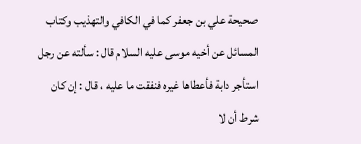صحيحة علي بن جعفر كما في الكافي والتهذيب وكتاب المسائل عن أخيه موسى عليه السلام قال : سألته عن رجل استأجر دابة فأعطاها غيره فنفقت ما عليه ، قال : إن كان شرط أن لا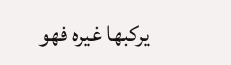يركبها غيره فهو